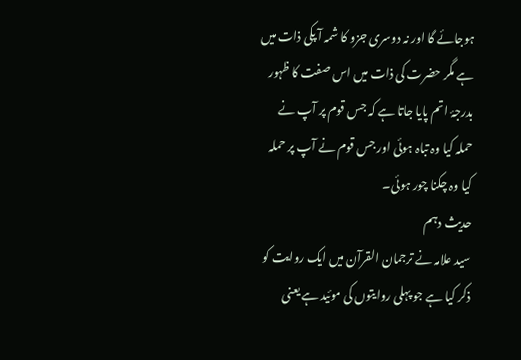ہوجائے گا اور نہ دوسری جزو کا شمہ آ پکی ذات میں ہے مگر حضرت کی ذات میں اس صفت کا ظہور بدرجۂ اتم پایا جاتا ہے کہ جس قوم پر آپ نے حملہ کیا وہ تباہ ہوئی اور جس قوم نے آپ پر حملہ کیا وہ چکنا چور ہوئی۔
حدیث دہم
سید علامہ نے ترجمان القرآن میں ایک روایت کو ذکر کیا ہے جو پہلی روایتوں کی موئید ہے یعنی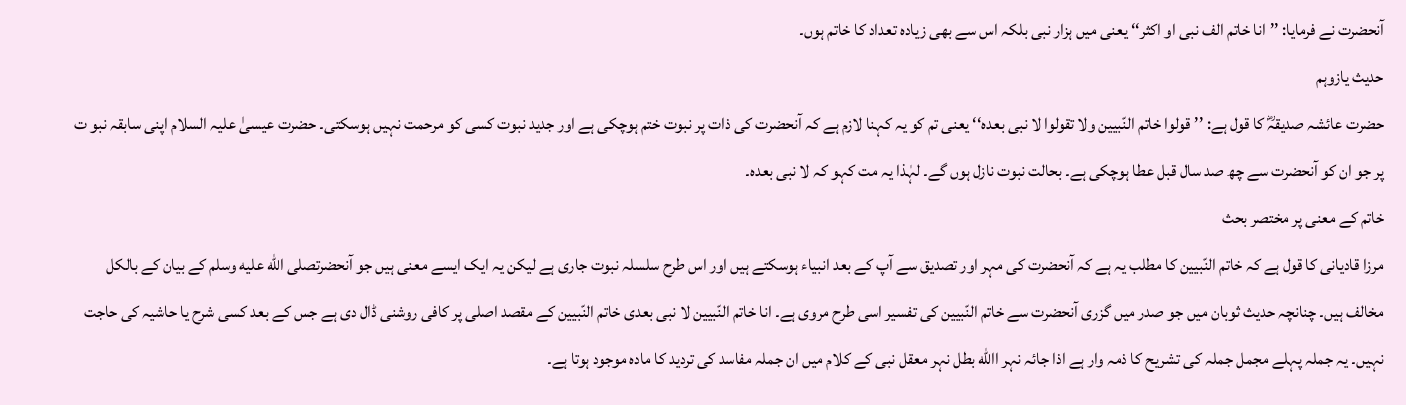آنحضرت نے فرمایا: ’’انا خاتم الف نبی او اکثر‘‘ یعنی میں ہزار نبی بلکہ اس سے بھی زیادہ تعداد کا خاتم ہوں۔
حدیث یازوہم
حضرت عائشہ صدیقہؓ کا قول ہے: ’’قولوا خاتم النّبیین ولا تقولوا لا نبی بعدہ‘‘ یعنی تم کو یہ کہنا لازم ہے کہ آنحضرت کی ذات پر نبوت ختم ہوچکی ہے اور جدید نبوت کسی کو مرحمت نہیں ہوسکتی۔ حضرت عیسیٰ علیہ السلام اپنی سابقہ نبو ت پر جو ان کو آنحضرت سے چھ صد سال قبل عطا ہوچکی ہے۔ بحالت نبوت نازل ہوں گے۔ لہٰذا یہ مت کہو کہ لا نبی بعدہ۔
خاتم کے معنی پر مختصر بحث
مرزا قادیانی کا قول ہے کہ خاتم النّبیین کا مطلب یہ ہے کہ آنحضرت کی مہر اور تصدیق سے آپ کے بعد انبیاء ہوسکتے ہیں اور اس طرح سلسلہ نبوت جاری ہے لیکن یہ ایک ایسے معنی ہیں جو آنحضرتصلى الله عليه وسلم کے بیان کے بالکل مخالف ہیں۔ چنانچہ حدیث ثوبان میں جو صدر میں گزری آنحضرت سے خاتم النّبیین کی تفسیر اسی طرح مروی ہے۔ انا خاتم النّبیین لا نبی بعدی خاتم النّبیین کے مقصد اصلی پر کافی روشنی ڈال دی ہے جس کے بعد کسی شرح یا حاشیہ کی حاجت نہیں۔ یہ جملہ پہلے مجمل جملہ کی تشریح کا ذمہ وار ہے اذا جائہ نہر االله بطل نہر معقل نبی کے کلام میں ان جملہ مفاسد کی تردید کا مادہ موجود ہوتا ہے۔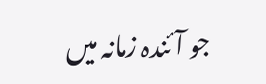جو آئندہ زمانہ میں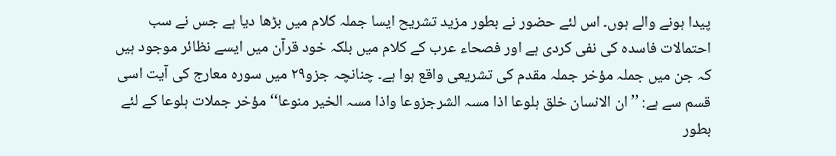پیدا ہونے والے ہوں۔ اس لئے حضور نے بطور مزید تشریح ایسا جملہ کلام میں بڑھا دیا ہے جس نے سب احتمالات فاسدہ کی نفی کردی ہے اور فصحاء عرب کے کلام میں بلکہ خود قرآن میں ایسے نظائر موجود ہیں کہ جن میں جملہ مؤخر جملہ مقدم کی تشریعی واقع ہوا ہے۔ چنانچہ جزو۲۹ میں سورہ معارج کی آیت اسی قسم سے ہے: ’’ان الانسان خلق ہلوعا اذا مسہ الشرجزوعا واذا مسہ الخیر منوعا‘‘ مؤخر جملات ہلوعا کے لئے بطور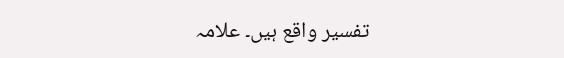تفسیر واقع ہیں۔ علامہ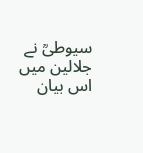سیوطیؒ نے جلالین میں اس بیان